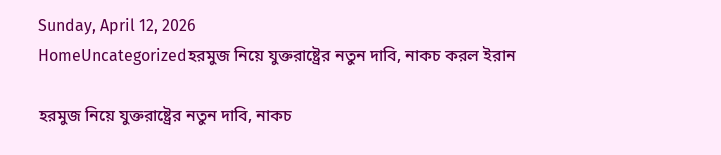Sunday, April 12, 2026
HomeUncategorizedহরমুজ নিয়ে যুক্তরাষ্ট্রের নতুন দাবি, নাকচ করল ইরান

হরমুজ নিয়ে যুক্তরাষ্ট্রের নতুন দাবি, নাকচ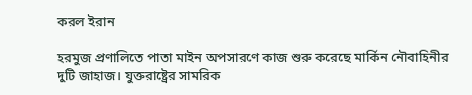করল ইরান

হরমুজ প্রণালিতে পাতা মাইন অপসারণে কাজ শুরু করেছে মার্কিন নৌবাহিনীর দুটি জাহাজ। যুক্তরাষ্ট্রের সামরিক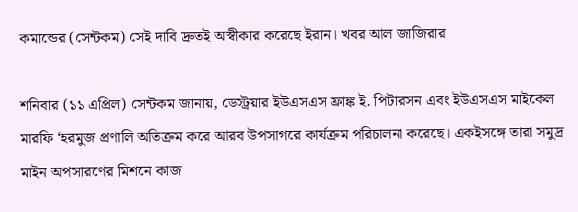কমান্ডের (সেন্টকম) সেই দাবি দ্রুতই অস্বীকার করেছে ইরান। খবর আল জাজিরার

শনিবার (১১ এপ্রিল) সেন্টকম জানায়, ডেস্ট্রয়ার ইউএসএস ফ্রাঙ্ক ই. পিটারসন এবং ইউএসএস মাইকেল মারফি ‘হরমুজ প্রণালি অতিক্রম করে আরব উপসাগরে কার্যক্রম পরিচালনা করেছে। একইসঙ্গে তারা সমুদ্র মাইন অপসারণের মিশনে কাজ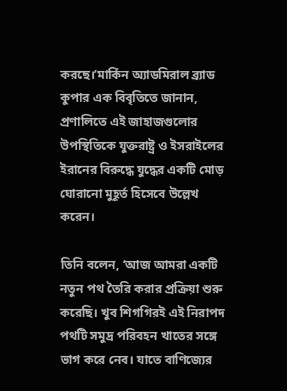করছে।’মার্কিন অ্যাডমিরাল ব্র্যাড কুপার এক বিবৃতিতে জানান, প্রণালিতে এই জাহাজগুলোর উপস্থিতিকে যুক্তরাষ্ট্র ও ইসরাইলের ইরানের বিরুদ্ধে যুদ্ধের একটি মোড় ঘোরানো মুহূর্ত হিসেবে উল্লেখ করেন।

তিনি বলেন, ‘আজ আমরা একটি নতুন পথ তৈরি করার প্রক্রিয়া শুরু করেছি। খুব শিগগিরই এই নিরাপদ পথটি সমুদ্র পরিবহন খাতের সঙ্গে ভাগ করে নেব। যাতে বাণিজ্যের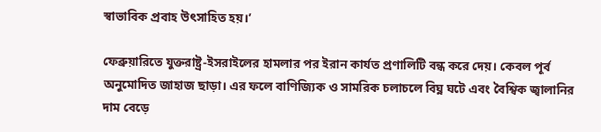স্বাভাবিক প্রবাহ উৎসাহিত হয়।’

ফেব্রুয়ারিতে যুক্তরাষ্ট্র-ইসরাইলের হামলার পর ইরান কার্যত প্রণালিটি বন্ধ করে দেয়। কেবল পূর্ব অনুমোদিত জাহাজ ছাড়া। এর ফলে বাণিজ্যিক ও সামরিক চলাচলে বিঘ্ন ঘটে এবং বৈশ্বিক জ্বালানির দাম বেড়ে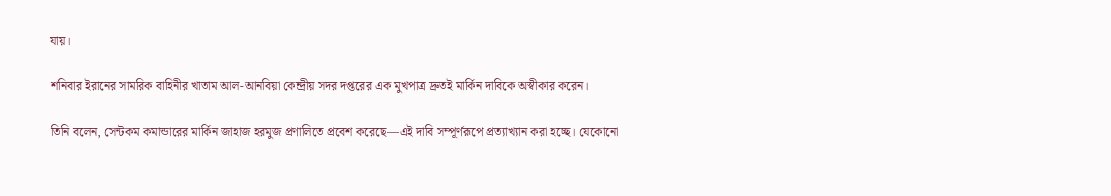যায়।

শনিবার ইরানের সামরিক বাহিনীর খাতাম আল-আনবিয়া কেন্দ্রীয় সদর দপ্তরের এক মুখপাত্র দ্রুতই মার্কিন দাবিকে অস্বীকার করেন।

তিনি বলেন, সেন্টকম কমান্ডারের মার্কিন জাহাজ হরমুজ প্রণালিতে প্রবেশ করেছে—এই দাবি সম্পূর্ণরূপে প্রত্যাখ্যান করা হচ্ছে। যেকোনো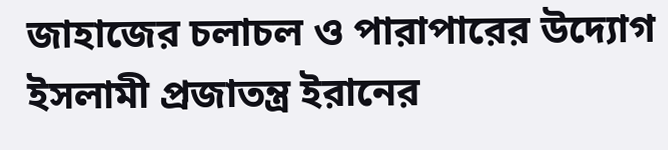জাহাজের চলাচল ও পারাপারের উদ্যোগ ইসলামী প্রজাতন্ত্র ইরানের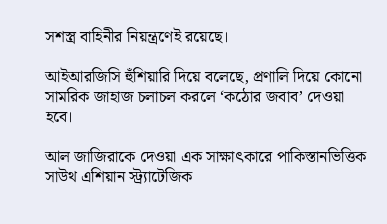সশস্ত্র বাহিনীর নিয়ন্ত্রণেই রয়েছে।

আইআরজিসি হুঁশিয়ারি দিয়ে বলেছে, প্রণালি দিয়ে কোনো সামরিক জাহাজ চলাচল করলে ‘কঠোর জবাব’ দেওয়া হবে।

আল জাজিরাকে দেওয়া এক সাক্ষাৎকারে পাকিস্তানভিত্তিক সাউথ এশিয়ান স্ট্র্যাটেজিক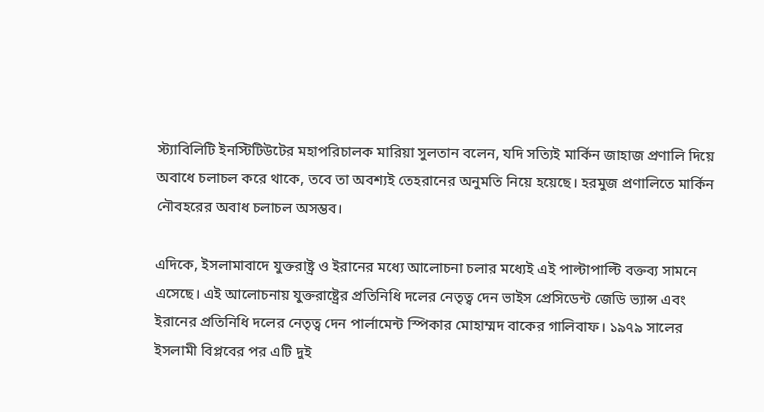স্ট্যাবিলিটি ইনস্টিটিউটের মহাপরিচালক মারিয়া সুলতান বলেন, যদি সত্যিই মার্কিন জাহাজ প্রণালি দিয়ে অবাধে চলাচল করে থাকে, তবে তা অবশ্যই তেহরানের অনুমতি নিয়ে হয়েছে। হরমুজ প্রণালিতে মার্কিন নৌবহরের অবাধ চলাচল অসম্ভব।

এদিকে, ইসলামাবাদে যুক্তরাষ্ট্র ও ইরানের মধ্যে আলোচনা চলার মধ্যেই এই পাল্টাপাল্টি বক্তব্য সামনে এসেছে। এই আলোচনায় যুক্তরাষ্ট্রের প্রতিনিধি দলের নেতৃত্ব দেন ভাইস প্রেসিডেন্ট জেডি ভ্যান্স এবং ইরানের প্রতিনিধি দলের নেতৃত্ব দেন পার্লামেন্ট স্পিকার মোহাম্মদ বাকের গালিবাফ। ১৯৭৯ সালের ইসলামী বিপ্লবের পর এটি দুই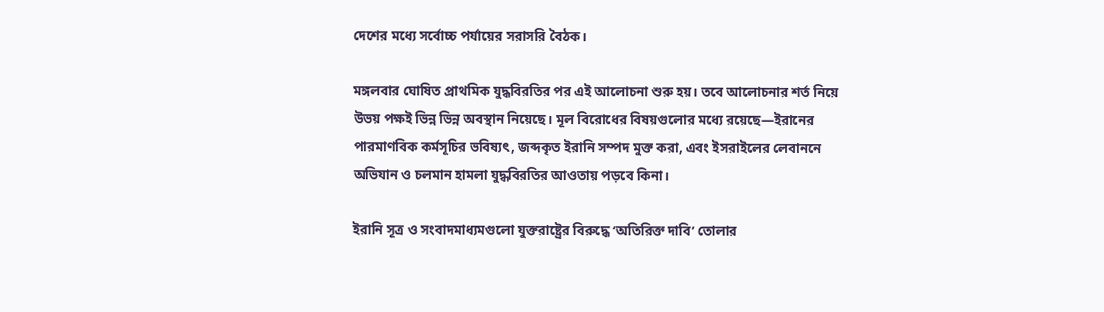দেশের মধ্যে সর্বোচ্চ পর্যায়ের সরাসরি বৈঠক।

মঙ্গলবার ঘোষিত প্রাথমিক যুদ্ধবিরতির পর এই আলোচনা শুরু হয়। তবে আলোচনার শর্ত নিয়ে উভয় পক্ষই ভিন্ন ভিন্ন অবস্থান নিয়েছে। মূল বিরোধের বিষয়গুলোর মধ্যে রয়েছে—ইরানের পারমাণবিক কর্মসূচির ভবিষ্যৎ, জব্দকৃত ইরানি সম্পদ মুক্ত করা, এবং ইসরাইলের লেবাননে অভিযান ও চলমান হামলা যুদ্ধবিরতির আওতায় পড়বে কিনা।

ইরানি সূত্র ও সংবাদমাধ্যমগুলো যুক্তরাষ্ট্রের বিরুদ্ধে ‘অতিরিক্ত দাবি’ তোলার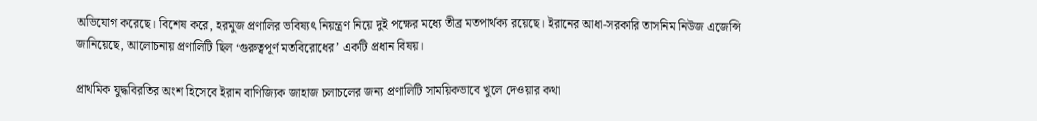অভিযোগ করেছে। বিশেষ করে, হরমুজ প্রণালির ভবিষ্যৎ নিয়ন্ত্রণ নিয়ে দুই পক্ষের মধ্যে তীব্র মতপার্থক্য রয়েছে। ইরানের আধা-সরকারি তাসনিম নিউজ এজেন্সি জানিয়েছে, আলোচনায় প্রণালিটি ছিল ‘গুরুত্বপূর্ণ মতবিরোধের’ একটি প্রধান বিষয়।

প্রাথমিক যুদ্ধবিরতির অংশ হিসেবে ইরান বাণিজ্যিক জাহাজ চলাচলের জন্য প্রণালিটি সাময়িকভাবে খুলে দেওয়ার কথা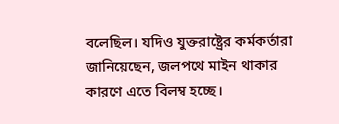বলেছিল। যদিও যুক্তরাষ্ট্রের কর্মকর্তারা জানিয়েছেন, জলপথে মাইন থাকার কারণে এতে বিলম্ব হচ্ছে।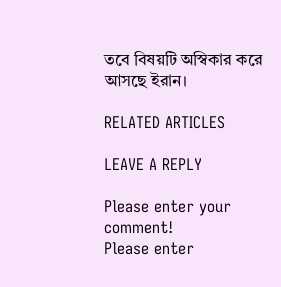তবে বিষয়টি অস্বিকার করে আসছে ইরান।

RELATED ARTICLES

LEAVE A REPLY

Please enter your comment!
Please enter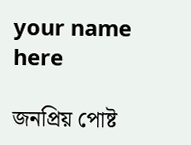your name here

জনপ্রিয় পোষ্ট